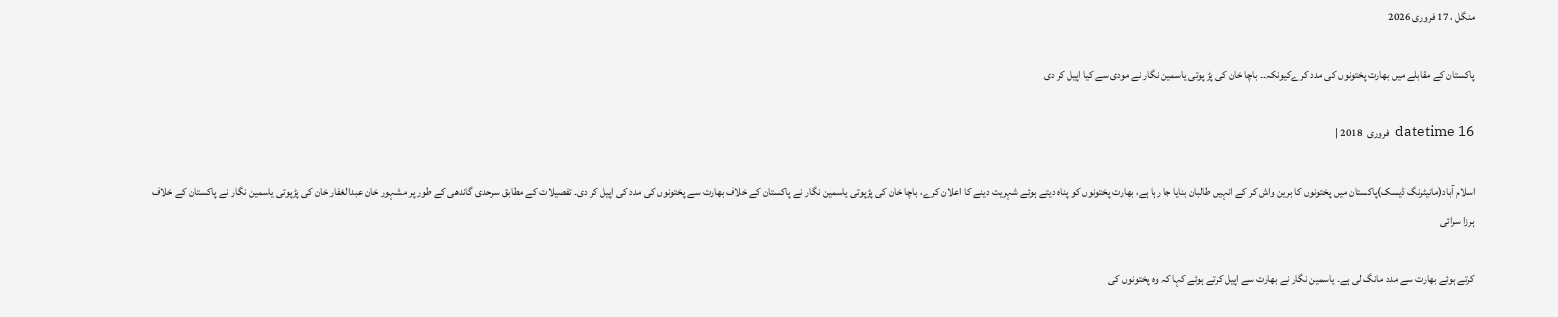منگل ، 17 فروری 2026

پاکستان کے مقابلے میں بھارت پختونوں کی مدد کرےکیونکہ۔۔ باچا خان کی پڑ پوتی یاسمین نگار نے مودی سے کیا اپیل کر دی

datetime 16  فروری  2018 |

اسلام آباد(مانیٹرنگ ڈیسک)پاکستان میں پختونوں کا برین واش کر کے انہیں طالبان بنایا جا رہا ہے، بھارت پختونوں کو پناہ دیتے ہوئے شہریت دینے کا اعلان کرے، باچا خان کی پڑپوتی یاسمین نگار نے پاکستان کے خلاف بھارت سے پختونوں کی مدد کی اپیل کر دی۔ تفصیلات کے مطابق سرحدی گاندھی کے طور پر مشہور خان عبدالغفار خان کی پڑپوتی یاسمین نگار نے پاکستان کے خلاف ہرزا سرائی

کرتے ہوئے بھارت سے مدد مانگ لی ہے۔ یاسمین نگار نے بھارت سے اپیل کرتے ہوئے کہا کہ وہ پختونوں کی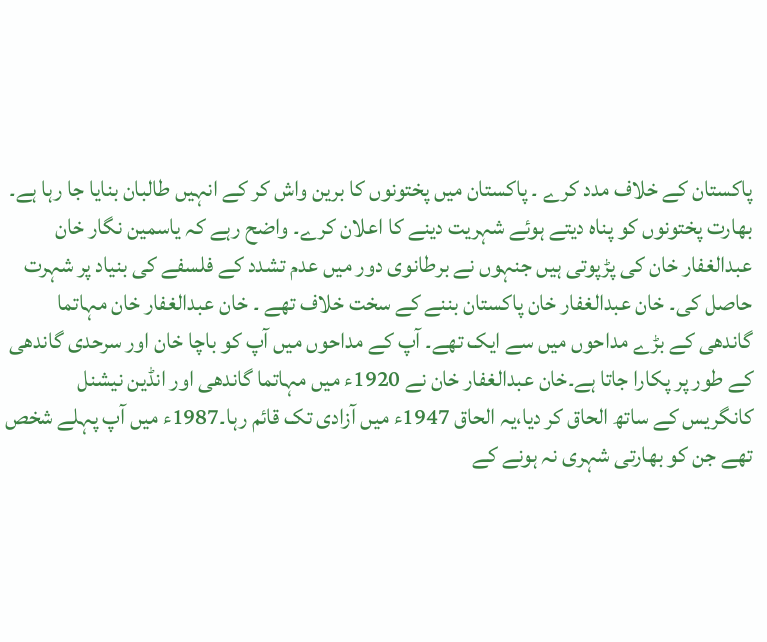پاکستان کے خلاف مدد کرے ۔ پاکستان میں پختونوں کا برین واش کر کے انہیں طالبان بنایا جا رہا ہے۔ بھارت پختونوں کو پناہ دیتے ہوئے شہریت دینے کا اعلان کرے۔ واضح رہے کہ یاسمین نگار خان عبدالغفار خان کی پڑپوتی ہیں جنہوں نے برطانوی دور میں عدم تشدد کے فلسفے کی بنیاد پر شہرت حاصل کی۔ خان عبدالغفار خان پاکستان بننے کے سخت خلاف تھے ۔ خان عبدالغفار خان مہاتما گاندھی کے بڑے مداحوں میں سے ایک تھے۔ آپ کے مداحوں میں آپ کو باچا خان اور سرحدی گاندھی کے طور پر پکارا جاتا ہے۔خان عبدالغفار خان نے 1920ء میں مہاتما گاندھی اور انڈین نیشنل کانگریس کے ساتھ الحاق کر دیا،یہ الحاق 1947ء میں آزادی تک قائم رہا۔1987ء میں آپ پہلے شخص تھے جن کو بھارتی شہری نہ ہونے کے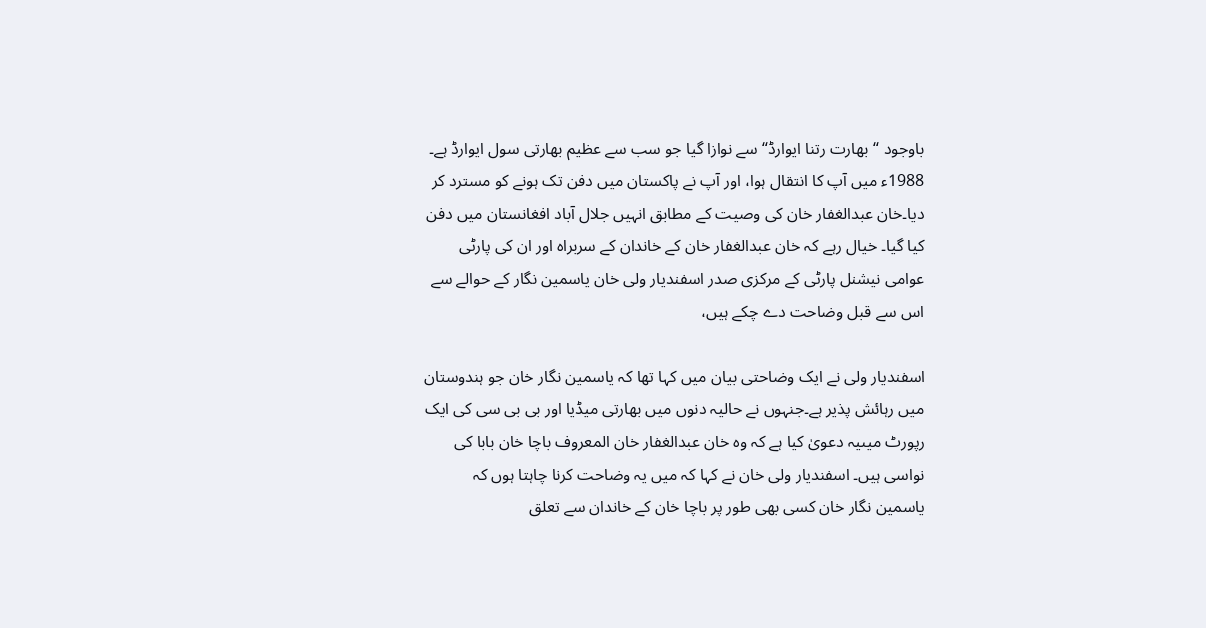باوجود “بھارت رتنا ایوارڈ“ سے نوازا گیا جو سب سے عظیم بھارتی سول ایوارڈ ہے۔ 1988ء میں آپ کا انتقال ہوا، اور آپ نے پاکستان میں دفن تک ہونے کو مسترد کر دیا۔خان عبدالغفار خان کی وصیت کے مطابق انہیں جلال آباد افغانستان میں دفن کیا گیا۔ خیال رہے کہ خان عبدالغفار خان کے خاندان کے سربراہ اور ان کی پارٹی عوامی نیشنل پارٹی کے مرکزی صدر اسفندیار ولی خان یاسمین نگار کے حوالے سے اس سے قبل وضاحت دے چکے ہیں،

اسفندیار ولی نے ایک وضاحتی بیان میں کہا تھا کہ یاسمین نگار خان جو ہندوستان میں رہائش پذیر ہے۔جنہوں نے حالیہ دنوں میں بھارتی میڈیا اور بی بی سی کی ایک رپورٹ میںیہ دعویٰ کیا ہے کہ وہ خان عبدالغفار خان المعروف باچا خان بابا کی نواسی ہیں۔ اسفندیار ولی خان نے کہا کہ میں یہ وضاحت کرنا چاہتا ہوں کہ یاسمین نگار خان کسی بھی طور پر باچا خان کے خاندان سے تعلق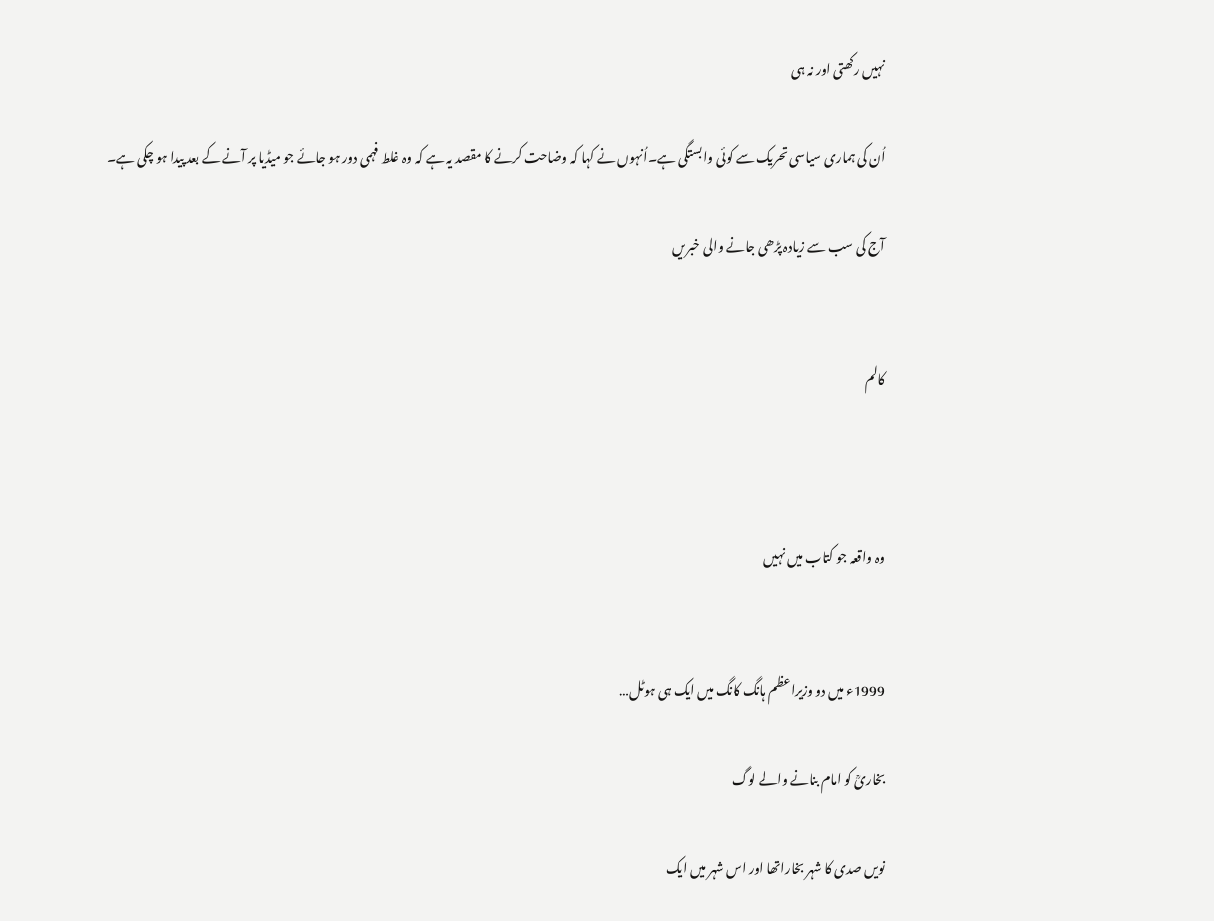نہیں رکھتی اور نہ ہی

اُن کی ہماری سیاسی تحریک سے کوئی وابستگی ہے۔اُنہوں نے کہا کہ وضاحت کرنے کا مقصد یہ ہے کہ وہ غلط فہمی دور ہو جائے جو میڈیا پر آنے کے بعد پیدا ہو چکی ہے۔

آج کی سب سے زیادہ پڑھی جانے والی خبریں


کالم



وہ واقعہ جو کتاب میں نہیں


1999ء میں دو وزیراعظم ہانگ کانگ میں ایک ہی ہوٹل…

بخاریؒ کو امام بنانے والے لوگ

نویں صدی کا شہر بخاراتھا اور اس شہر میں ایک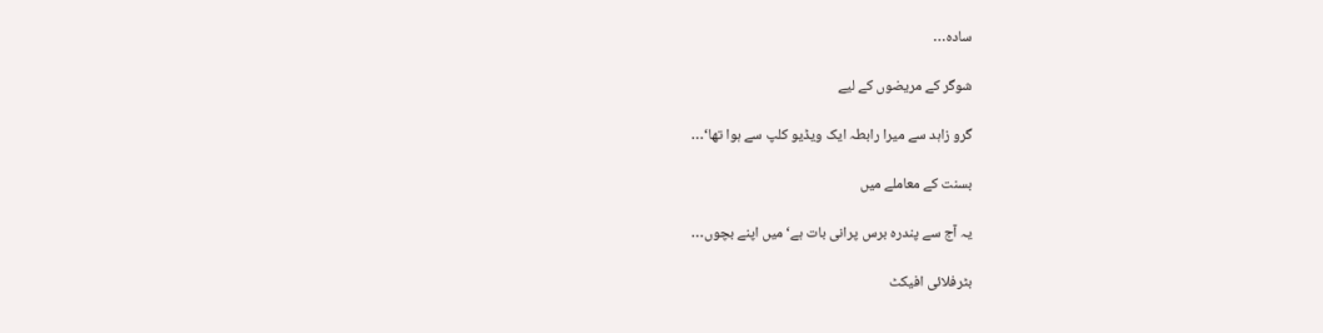سادہ…

شوگر کے مریضوں کے لیے

گرو زاہد سے میرا رابطہ ایک ویڈیو کلپ سے ہوا تھا‘…

بسنت کے معاملے میں

یہ آج سے پندرہ برس پرانی بات ہے‘ میں اپنے بچوں…

بٹرفلائی افیکٹ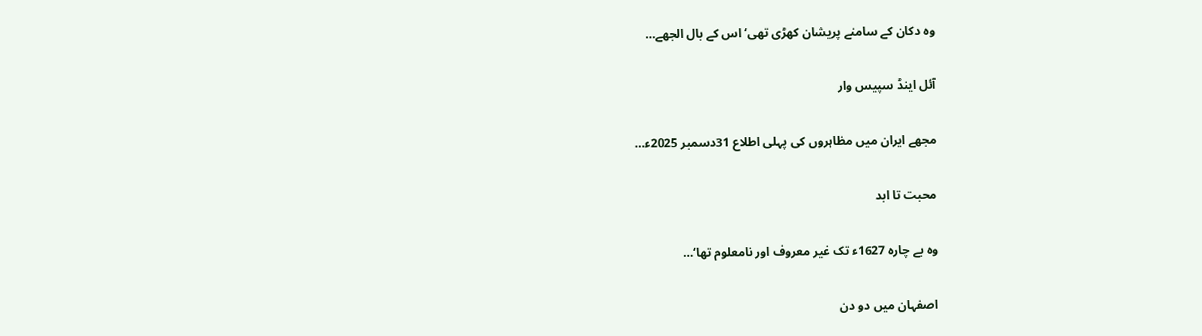وہ دکان کے سامنے پریشان کھڑی تھی‘ اس کے بال الجھے…

آئل اینڈ سپیس وار

مجھے ایران میں مظاہروں کی پہلی اطلاع 31دسمبر 2025ء…

محبت تا ابد

وہ بے چارہ 1627ء تک غیر معروف اور نامعلوم تھا‘…

اصفہان میں دو دن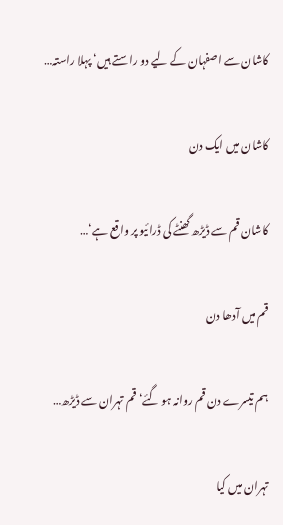کاشان سے اصفہان کے لیے دو راستے ہیں‘ پہلا راستہ…

کاشان میں ایک دن

کاشان قم سے ڈیڑھ گھنٹے کی ڈرائیو پر واقع ہے‘…

قم میں آدھا دن

ہم تیسرے دن قم روانہ ہو گئے‘ قم تہران سے ڈیڑھ…

تہران میں کیا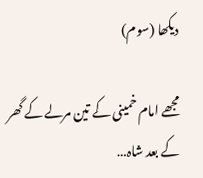دیکھا (سوم)

مجھے امام خمینی کے تین مرلے کے گھر کے بعد شاہ…